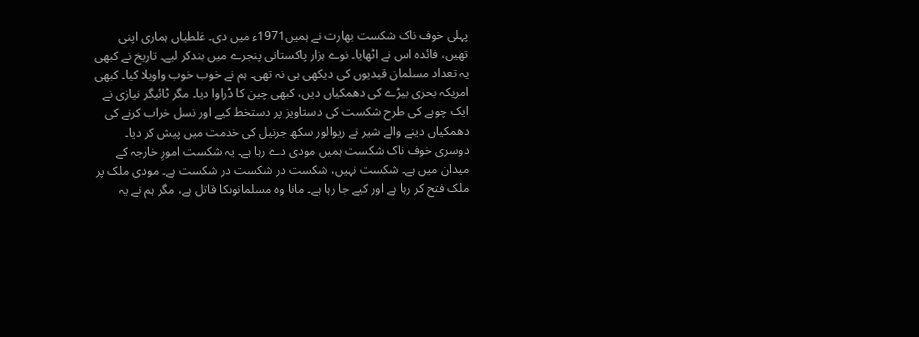پہلی خوف ناک شکست بھارت نے ہمیں1971ء میں دی۔ غلطیاں ہماری اپنی تھیں، فائدہ اس نے اٹھایا۔ نوے ہزار پاکستانی پنجرے میں بندکر لیے۔ تاریخ نے کبھی یہ تعداد مسلمان قیدیوں کی دیکھی ہی نہ تھی۔ ہم نے خوب خوب واویلا کیا۔ کبھی امریکہ بحری بیڑے کی دھمکیاں دیں، کبھی چین کا ڈراوا دیا۔ مگر ٹائیگر نیازی نے ایک چوہے کی طرح شکست کی دستاویز پر دستخط کیے اور نسل خراب کرنے کی دھمکیاں دینے والے شیر نے ریوالور سکھ جرنیل کی خدمت میں پیش کر دیا۔
دوسری خوف ناک شکست ہمیں مودی دے رہا ہے۔ یہ شکست امورِ خارجہ کے میدان میں ہے۔ شکست نہیں، شکست در شکست در شکست ہے۔ مودی ملک پر ملک فتح کر رہا ہے اور کیے جا رہا ہے۔ مانا وہ مسلمانوںکا قاتل ہے، مگر ہم نے یہ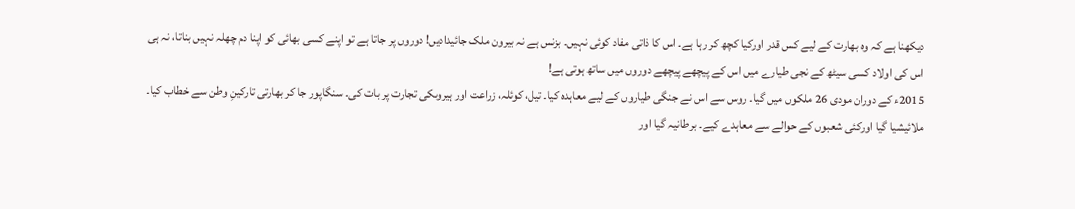دیکھنا ہے کہ وہ بھارت کے لیے کس قدر اورکیا کچھ کر رہا ہے۔ اس کا ذاتی مفاد کوئی نہیں۔ بزنس ہے نہ بیرون ملک جائیدادیں! دوروں پر جاتا ہے تو اپنے کسی بھائی کو اپنا دم چھلہ نہیں بناتا، نہ ہی اس کی اولاد کسی سیٹھ کے نجی طیارے میں اس کے پیچھے پیچھے دوروں میں ساتھ ہوتی ہے!
2015ء کے دوران مودی 26 ملکوں میں گیا۔ روس سے اس نے جنگی طیاروں کے لیے معاہدہ کیا۔ تیل، کوئلہ، زراعت اور ہیروںکی تجارت پر بات کی۔ سنگاپور جا کر بھارتی تارکینِ وطن سے خطاب کیا۔ ملائیشیا گیا اورکئی شعبوں کے حوالے سے معاہدے کیے۔ برطانیہ گیا اور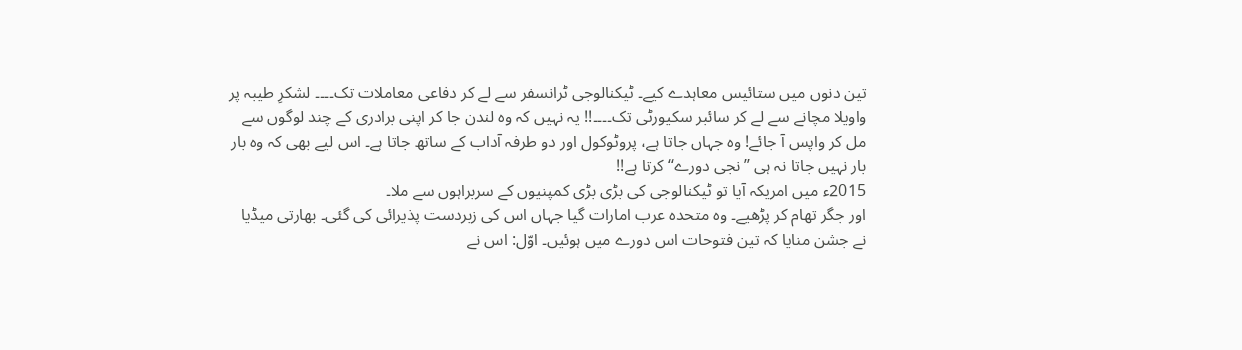تین دنوں میں ستائیس معاہدے کیے۔ ٹیکنالوجی ٹرانسفر سے لے کر دفاعی معاملات تک۔۔۔۔ لشکرِ طیبہ پر واویلا مچانے سے لے کر سائبر سکیورٹی تک۔۔۔۔!! یہ نہیں کہ وہ لندن جا کر اپنی برادری کے چند لوگوں سے مل کر واپس آ جائے! وہ جہاں جاتا ہے، پروٹوکول اور دو طرفہ آداب کے ساتھ جاتا ہے۔ اس لیے بھی کہ وہ بار بار نہیں جاتا نہ ہی ’’نجی دورے‘‘ کرتا ہے!!
2015ء میں امریکہ آیا تو ٹیکنالوجی کی بڑی بڑی کمپنیوں کے سربراہوں سے ملا۔
اور جگر تھام کر پڑھیے۔ وہ متحدہ عرب امارات گیا جہاں اس کی زبردست پذیرائی کی گئی۔ بھارتی میڈیا نے جشن منایا کہ تین فتوحات اس دورے میں ہوئیں۔ اوّل: اس نے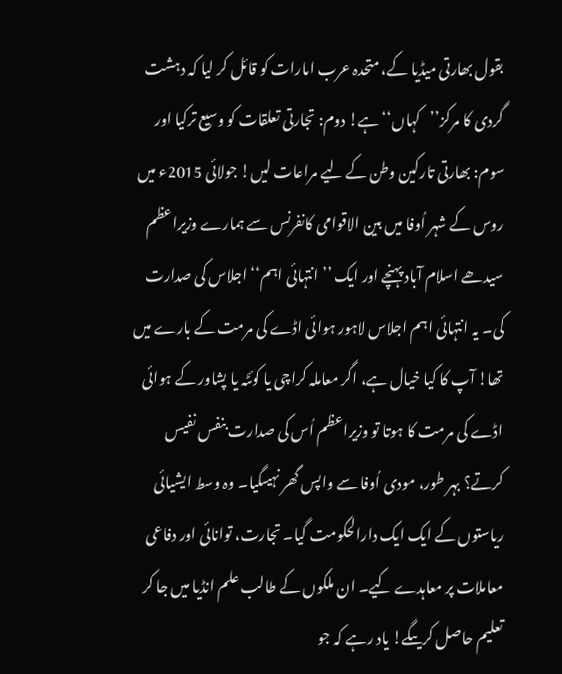بقول بھارتی میڈیا کے، متحدہ عرب امارات کو قائل کر لیا کہ دہشت گردی کا مرکز’’کہاں‘‘ ہے! دوم: تجارتی تعلقات کو وسیع ترکیا اور سوم: بھارتی تارکین وطن کے لیے مراعات لیں! جولائی 2015ء میں روس کے شہر اُوفا میں بین الاقوامی کانفرنس سے ہمارے وزیراعظم سیدھے اسلام آباد پہنچے اور ایک ’’انتہائی اہم‘‘ اجلاس کی صدارت کی۔ یہ انتہائی اہم اجلاس لاہور ہوائی اڈے کی مرمت کے بارے میں تھا! آپ کا کیا خیال ہے، اگر معاملہ کراچی یا کوئٹہ یا پشاور کے ہوائی اڈے کی مرمت کا ہوتا تو وزیراعظم اُس کی صدارت بنفس نفیس کرتے؟ بہر طور، مودی اُوفا سے واپس گھر نہیںگیا۔ وہ وسط ایشیائی ریاستوں کے ایک ایک دارالحکومت گیا۔ تجارت، توانائی اور دفاعی معاملات پر معاہدے کیے۔ ان ملکوں کے طالب علم انڈیا میں جا کر تعلیم حاصل کریںگے! یاد رہے کہ جو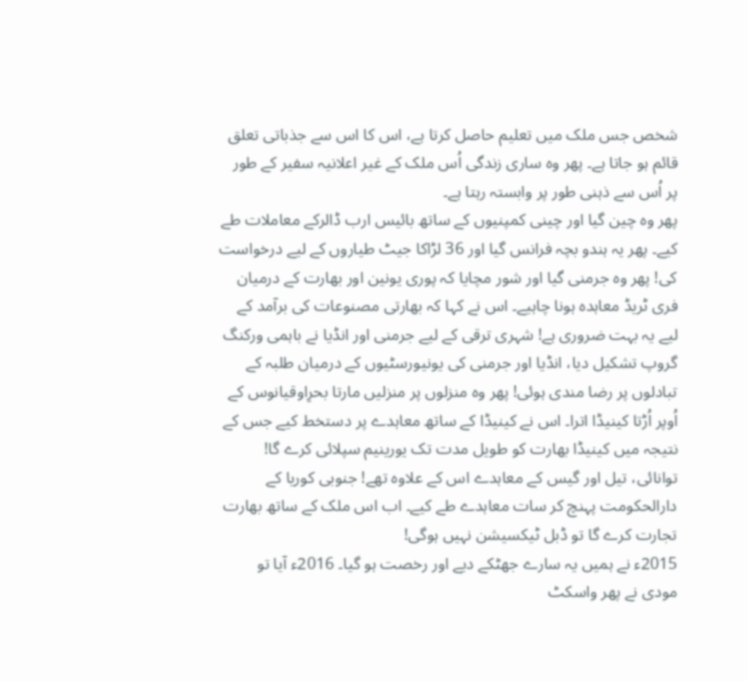شخص جس ملک میں تعلیم حاصل کرتا ہے، اس کا اس سے جذباتی تعلق قائم ہو جاتا ہے۔ پھر وہ ساری زندگی اُس ملک کے غیر اعلانیہ سفیر کے طور پر اُس سے ذہنی طور پر وابستہ رہتا ہے۔
پھر وہ چین گیا اور چینی کمپنیوں کے ساتھ بائیس ارب ڈالرکے معاملات طے کیے۔ پھر یہ ہندو بچہ فرانس گیا اور 36 لڑاکا جیٹ طیاروں کے لیے درخواست کی! پھر وہ جرمنی گیا اور شور مچایا کہ پوری یونین اور بھارت کے درمیان فری ٹریڈ معاہدہ ہونا چاہیے۔ اس نے کہا کہ بھارتی مصنوعات کی برآمد کے لیے یہ بہت ضروری ہے! شہری ترقی کے لیے جرمنی اور انڈیا نے باہمی ورکنگ گروپ تشکیل دیا، انڈیا اور جرمنی کی یونیورسٹیوں کے درمیان طلبہ کے تبادلوں پر رضا مندی ہوئی! پھر وہ منزلوں پر منزلیں مارتا بحرِاوقیانوس کے اُوپر اُڑتا کینیڈا اترا۔ اس نے کینیڈا کے ساتھ معاہدے پر دستخط کیے جس کے نتیجہ میں کینیڈا بھارت کو طویل مدت تک یورینیم سپلائی کرے گا! توانائی، تیل اور گیس کے معاہدے اس کے علاوہ تھے! جنوبی کوریا کے دارالحکومت پہنچ کر سات معاہدے طے کیے۔ اب اس ملک کے ساتھ بھارت تجارت کرے گا تو ڈبل ٹیکسیشن نہیں ہوگی!
2015ء نے ہمیں یہ سارے جھٹکے دیے اور رخصت ہو گیا۔ 2016ء آیا تو مودی نے پھر واسکٹ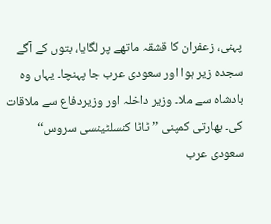پہنی، زعفران کا قشقہ ماتھے پر لگایا، بتوں کے آگے سجدہ زیر ہوا اور سعودی عرب جا پہنچا۔ یہاں وہ بادشاہ سے ملا۔ وزیر داخلہ اور وزیردفاع سے ملاقات کی۔ بھارتی کمپنی ’’ٹاٹا کنسلٹینسی سروس‘‘ سعودی عرب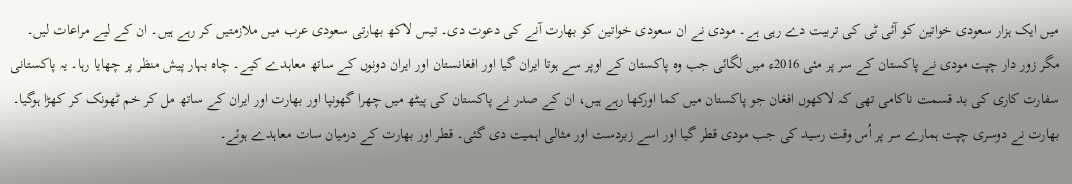میں ایک ہزار سعودی خواتین کو آئی ٹی کی تربیت دے رہی ہے۔ مودی نے ان سعودی خواتین کو بھارت آنے کی دعوت دی۔ تیس لاکھ بھارتی سعودی عرب میں ملازمتیں کر رہے ہیں۔ ان کے لیے مراعات لیں۔
مگر زور دار چپت مودی نے پاکستان کے سر پر مئی 2016ء میں لگائی جب وہ پاکستان کے اوپر سے ہوتا ایران گیا اور افغانستان اور ایران دونوں کے ساتھ معاہدے کیے۔ چاہ بہار پیش منظر پر چھایا رہا۔ یہ پاکستانی سفارت کاری کی بد قسمت ناکامی تھی کہ لاکھوں افغان جو پاکستان میں کما اورکھا رہے ہیں، ان کے صدر نے پاکستان کی پیٹھ میں چھرا گھونپا اور بھارت اور ایران کے ساتھ مل کر خم ٹھونک کر کھڑا ہوگیا۔
بھارت نے دوسری چپت ہمارے سر پر اُس وقت رسید کی جب مودی قطر گیا اور اسے زبردست اور مثالی اہمیت دی گئی۔ قطر اور بھارت کے درمیان سات معاہدے ہوئے۔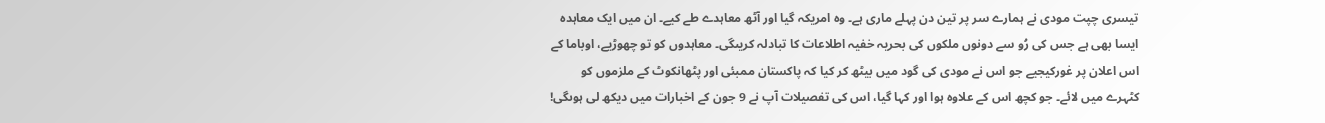تیسری چپت مودی نے ہمارے سر پر تین دن پہلے ماری ہے۔ وہ امریکہ گیا اور آٹھ معاہدے طے کیے۔ ان میں ایک معاہدہ ایسا بھی ہے جس کی رُو سے دونوں ملکوں کی بحریہ خفیہ اطلاعات کا تبادلہ کریںگی۔ معاہدوں کو تو چھوڑیے، اوباما کے اس اعلان پر غورکیجیے جو اس نے مودی کی گود میں بیٹھ کر کیا کہ پاکستان ممبئی اور پٹھانکوٹ کے ملزموں کو کٹہرے میں لائے۔ جو کچھ اس کے علاوہ ہوا اور کہا گیا، اس کی تفصیلات آپ نے 9 جون کے اخبارات میں دیکھ لی ہوںگی!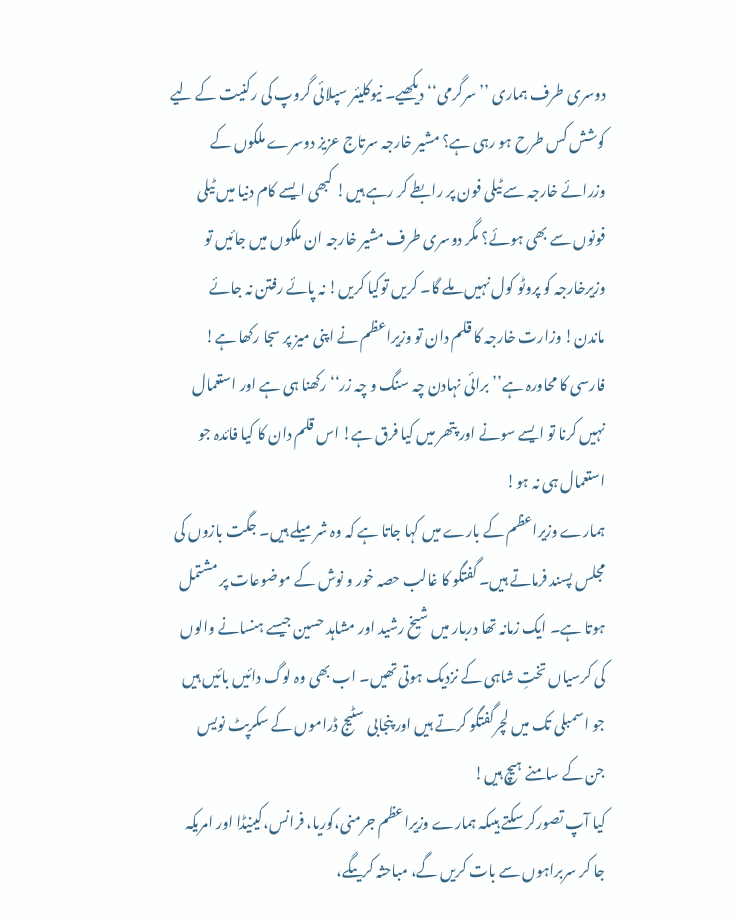دوسری طرف ہماری ’’سرگرمی‘‘ دیکھیے۔ نیوکلیئر سپلائی گروپ کی رکنیت کے لیے کوشش کس طرح ہو رہی ہے؟ مشیر خارجہ سرتاج عزیز دوسرے ملکوں کے وزرائے خارجہ سے ٹیلی فون پر رابطے کر رہے ہیں! کبھی ایسے کام دنیا میں ٹیلی فونوں سے بھی ہوئے؟ مگر دوسری طرف مشیر خارجہ ان ملکوں میں جائیں تو وزیرخارجہ کو پروٹو کول نہیں ملے گا۔ کریں توکیا کریں! نہ پائے رفتن نہ جائے ماندن! وزارت خارجہ کا قلم دان تو وزیراعظم نے اپنی میز پر سجا رکھا ہے! فارسی کا محاورہ ہے’’برائی نہادن چہ سنگ و چہ زر‘‘ رکھنا ہی ہے اور استعمال نہیں کرنا تو ایسے سونے اور پتھر میں کیا فرق ہے! اس قلم دان کا کیا فائدہ جو استعمال ہی نہ ہو!
ہمارے وزیراعظم کے بارے میں کہا جاتا ہے کہ وہ شرمیلے ہیں۔ جگت بازوں کی مجلس پسند فرماتے ہیں۔ گفتگو کا غالب حصہ خور و نوش کے موضوعات پر مشتمل ہوتا ہے۔ ایک زمانہ تھا دربار میں شیخ رشید اور مشاہد حسین جیسے ہنسانے والوں کی کرسیاں تختِ شاہی کے نزدیک ہوتی تھیں۔ اب بھی وہ لوگ دائیں بائیں ہیں جو اسمبلی تک میں لچرگفتگو کرتے ہیں اور پنجابی سٹیج ڈراموں کے سکرپٹ نویس جن کے سامنے ہیچ ہیں!
کیا آپ تصورکر سکتے ہیںکہ ہمارے وزیراعظم جرمنی،کوریا، فرانس،کینیڈا اور امریکہ جا کر سربراہوں سے بات کریں گے، مباحثہ کریںگے،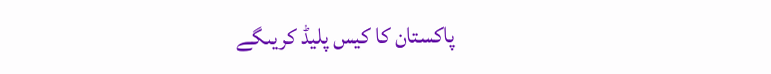پاکستان کا کیس پلیڈ کریںگے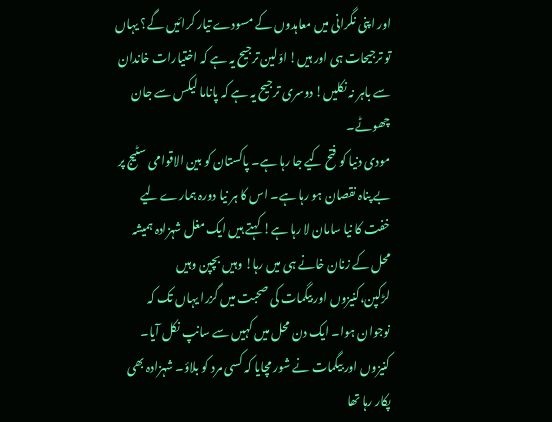اور اپنی نگرانی میں معاہدوں کے مسودے تیار کرائیں گے؟ یہاں تو ترجیحات ہی اور ہیں! اوّلین ترجیح یہ ہے کہ اختیارات خاندان سے باہر نہ نکلیں! دوسری ترجیح یہ ہے کہ پاناما لیکس سے جان چھوٹے۔
مودی دنیا کو فتح کیے جا رہا ہے۔ پاکستان کو بین الاقوامی سٹیج پر بے پناہ نقصان ہو رہا ہے۔ اس کا ہر نیا دورہ ہمارے لیے خفت کا نیا سامان لا رہا ہے! کہتے ہیں ایک مغل شہزادہ ہمیشہ محل کے زنان خانے ہی میں رہا! وہیں بچپن وہیں لڑکپن،کنیزوں اور بیگمات کی صحبت میں گزرا یہاں تک کہ نوجوان ہوا۔ ایک دن محل میں کہیں سے سانپ نکل آیا۔ کنیزوں اور بیگمات نے شور مچایا کہ کسی مرد کو بلاؤ۔ شہزادہ بھی پکار رہا تھا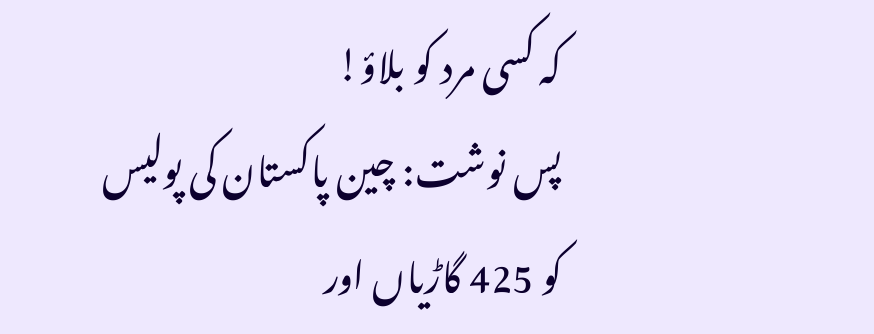کہ کسی مرد کو بلاؤ!
پس نوشت: چین پاکستان کی پولیس کو 425 گاڑیاں اور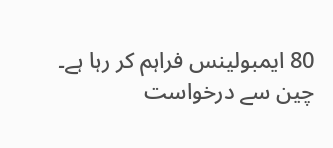80 ایمبولینس فراہم کر رہا ہے۔ چین سے درخواست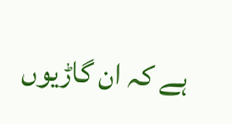ہے کہ ان گاڑیوں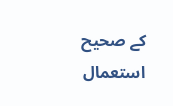کے صحیح استعمال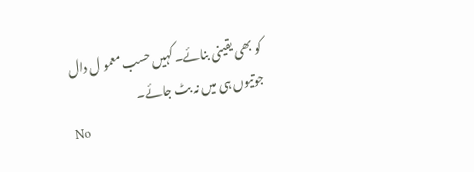کو بھی یقینی بنائے۔ کہیں حسب معمو ل دال جوتیوں ہی میں نہ بٹ جائے۔
No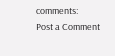comments:
Post a Comment